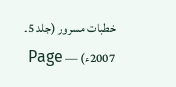خطبات مسرور (جلد 5۔ 2007ء) — Page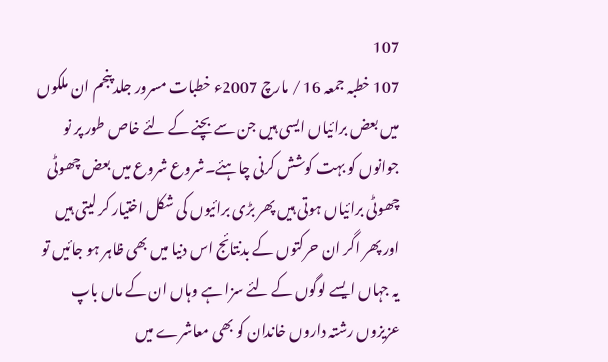107
107 خطبہ جمعہ 16 / مارچ 2007ء خطبات مسرور جلد پنجم ان ملکوں میں بعض برائیاں ایسی ہیں جن سے بچنے کے لئے خاص طور پر نو جوانوں کو بہت کوشش کرنی چاہئے۔شروع شروع میں بعض چھوٹی چھوٹی برائیاں ہوتی ہیں پھر بڑی برائیوں کی شکل اختیار کر لیتی ہیں اور پھر اگر ان حرکتوں کے بدنتائج اس دنیا میں بھی ظاہر ہو جائیں تو یہ جہاں ایسے لوگوں کے لئے سزا ہے وہاں ان کے ماں باپ عزیزوں رشتہ داروں خاندان کو بھی معاشرے میں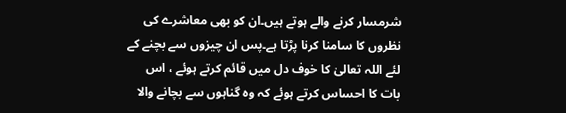شرمسار کرنے والے ہوتے ہیں۔ان کو بھی معاشرے کی نظروں کا سامنا کرنا پڑتا ہے۔پس ان چیزوں سے بچنے کے لئے اللہ تعالیٰ کا خوف دل میں قائم کرتے ہوئے ، اس بات کا احساس کرتے ہوئے کہ وہ گناہوں سے بچانے والا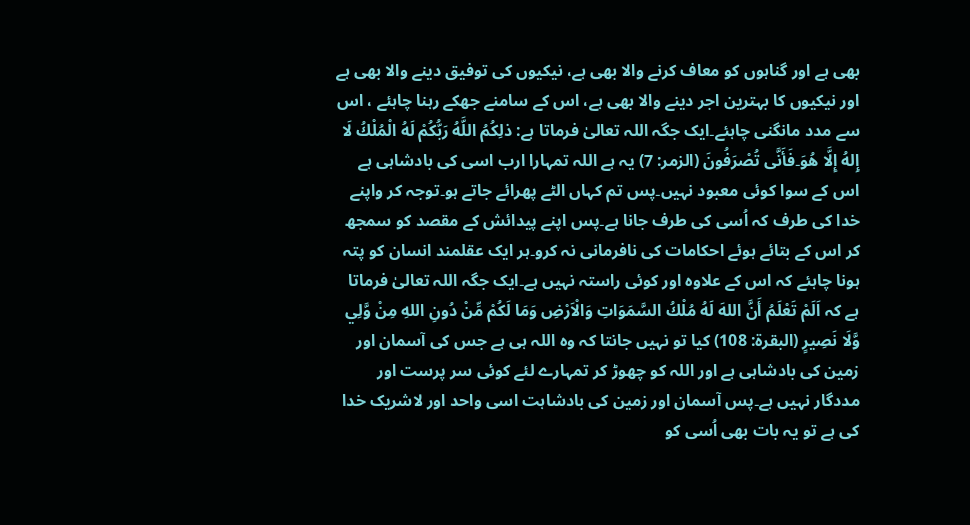بھی ہے اور گناہوں کو معاف کرنے والا بھی ہے، نیکیوں کی توفیق دینے والا بھی ہے اور نیکیوں کا بہترین اجر دینے والا بھی ہے، اس کے سامنے جھکے رہنا چاہئے ، اس سے مدد مانگنی چاہئے۔ایک جگہ اللہ تعالیٰ فرماتا ہے: ذلِكُمُ اللَّهُ رَبُّكُمْ لَهُ الْمُلْكُ لَا إِلهُ إِلَّا هُوَ۔فَأَنَّى تُصْرَفُونَ (الزمر: 7) یہ ہے اللہ تمہارا ارب اسی کی بادشاہی ہے اس کے سوا کوئی معبود نہیں۔پس تم کہاں الٹے پھرائے جاتے ہو۔توجہ کر واپنے خدا کی طرف کہ اُسی کی طرف جانا ہے۔پس اپنے پیدائش کے مقصد کو سمجھ کر اس کے بتائے ہوئے احکامات کی نافرمانی نہ کرو۔ہر ایک عقلمند انسان کو پتہ ہونا چاہئے کہ اس کے علاوہ اور کوئی راستہ نہیں ہے۔ایک جگہ اللہ تعالیٰ فرماتا ہے کہ اَلَمْ تَعْلَمُ أَنَّ اللهَ لَهُ مُلْكُ السَّمَوَاتِ وَالْاَرْضِ وَمَا لَكُمْ مِّنْ دُونِ اللهِ مِنْ وَّلِي وَّلَا نَصِيرٍ (البقرة: 108) کیا تو نہیں جانتا کہ وہ اللہ ہی ہے جس کی آسمان اور زمین کی بادشاہی ہے اور اللہ کو چھوڑ کر تمہارے لئے کوئی سر پرست اور مددگار نہیں ہے۔پس آسمان اور زمین کی بادشاہت اسی واحد اور لاشریک خدا کی ہے تو یہ بات بھی اُسی کو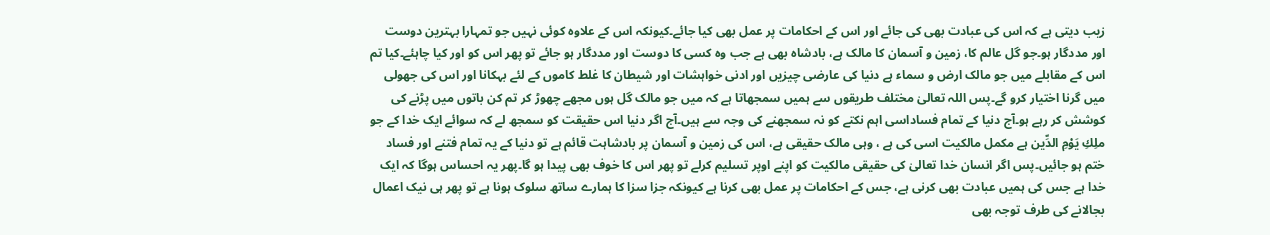زیب دیتی ہے کہ اس کی عبادت بھی کی جائے اور اس کے احکامات پر عمل بھی کیا جائے۔کیونکہ اس کے علاوہ کوئی نہیں جو تمہارا بہترین دوست اور مددگار ہو۔جو گل عالم کا، زمین و آسمان کا مالک ہے، بادشاہ بھی ہے جب وہ کسی کا دوست اور مددگار ہو جائے تو پھر اس کو اور کیا چاہئے۔کیا تم اس کے مقابلے میں جو مالک ارض و سماء ہے دنیا کی عارضی چیزیں اور ادنی خواہشات اور شیطان کا غلط کاموں کے لئے بہکانا اور اس کی جھولی میں گرنا اختیار کرو گے۔پس اللہ تعالیٰ مختلف طریقوں سے ہمیں سمجھاتا ہے کہ میں جو مالک گل ہوں مجھے چھوڑ کر تم کن باتوں میں پڑنے کی کوشش کر رہے ہو۔آج دنیا کے تمام فساداسی اہم نکتے کو نہ سمجھنے کی وجہ سے ہیں۔آج اگر دنیا اس حقیقت کو سمجھ لے کہ سوائے ایک خدا کے جو ملِكِ يَوْمِ الدِّين ہے مکمل مالکیت اسی کی ہے ، وہی مالک حقیقی ہے، اس کی زمین و آسمان پر بادشاہت قائم ہے تو دنیا کے یہ تمام فتنے اور فساد ختم ہو جائیں۔پس اگر انسان خدا تعالیٰ کی حقیقی مالکیت کو اپنے اوپر تسلیم کرلے تو پھر اس کا خوف بھی پیدا ہو گا۔پھر یہ احساس ہوگا کہ ایک خدا ہے جس کی ہمیں عبادت بھی کرنی ہے، جس کے احکامات پر عمل بھی کرنا ہے کیونکہ جزا سزا کا ہمارے ساتھ سلوک ہونا ہے تو پھر ہی نیک اعمال بجالانے کی طرف توجہ بھی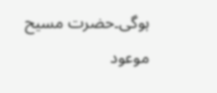ہوگی۔حضرت مسیح موعود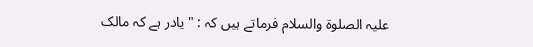علیہ الصلوۃ والسلام فرماتے ہیں کہ : "یادر ہے کہ مالک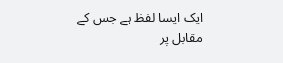ایک ایسا لفظ ہے جس کے مقابل پر